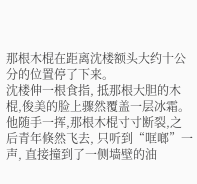那根木棍在距离沈楼额头大约十公分的位置停了下来。
沈楼伸一根食指, 抵那根大胆的木棍,俊美的脸上骤然覆盖一层冰霜。
他随手一挥,那根木棍寸寸断裂,之后青年倏然飞去, 只听到“哐啷”一声, 直接撞到了一侧墙壁的油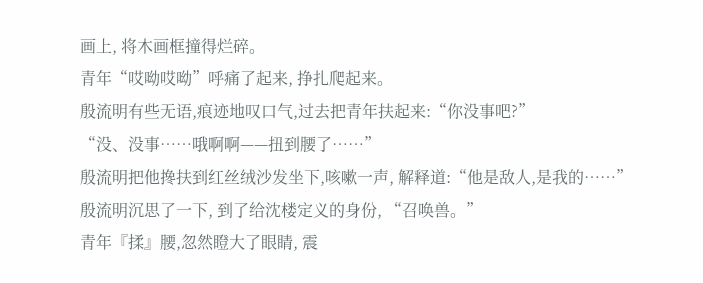画上, 将木画框撞得烂碎。
青年“哎呦哎呦”呼痛了起来, 挣扎爬起来。
殷流明有些无语,痕迹地叹口气,过去把青年扶起来:“你没事吧?”
“没、没事……哦啊啊——扭到腰了……”
殷流明把他搀扶到红丝绒沙发坐下,咳嗽一声, 解释道:“他是敌人,是我的……”
殷流明沉思了一下, 到了给沈楼定义的身份, “召唤兽。”
青年『揉』腰,忽然瞪大了眼睛, 震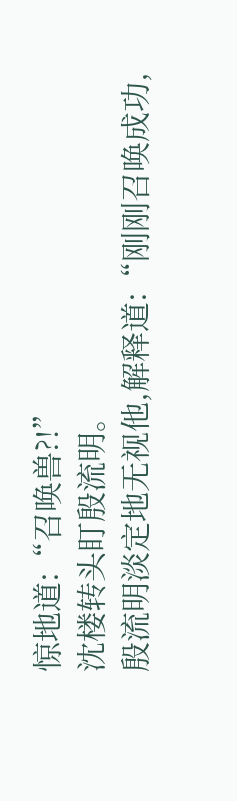惊地道:“召唤兽?!”
沈楼转头盯殷流明。
殷流明淡定地无视他,解释道:“刚刚召唤成功,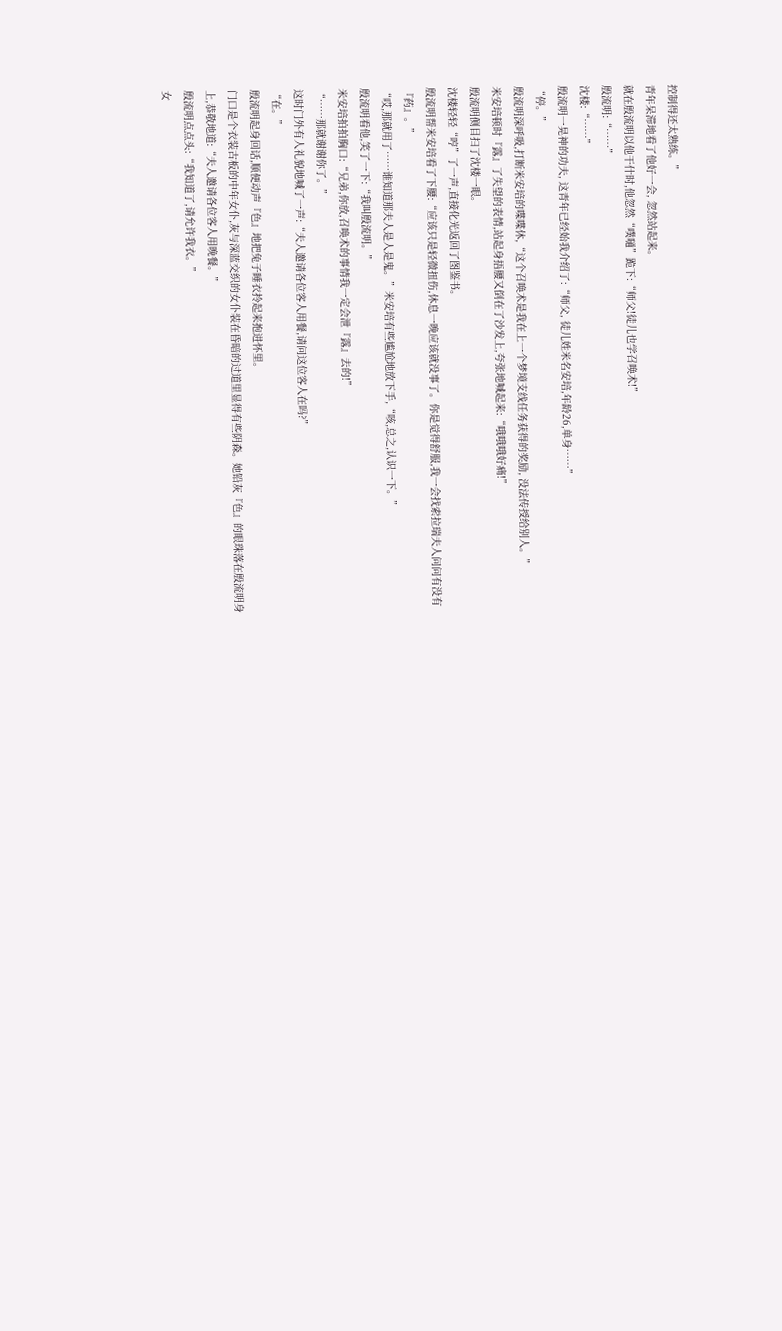控制得还太熟练。”
青年呆滞地看了他好一会, 忽然站起来。
就在殷流明以他干什时,他忽然“噗嗵”跪下:“师父!徒儿也学召唤术!”
殷流明:“……”
沈楼:“……”
殷流明一晃神的功夫, 这青年已经始我介绍了:“师父, 徒儿姓米名安培,年龄26,单身……”
“停。”
殷流明深呼吸,打断米安培的喋喋休,“这个召唤术是我在上一个梦境支线任务获得的奖励, 没法传授给别人。”
米安培顿时『露』了失望的表情,站起身捂腰又倒在了沙发上,夸张地喊起来:“哦哦哦好痛!”
殷流明侧目扫了沈楼一眼。
沈楼轻轻“哼”了一声,直接化光返回了图鉴书。
殷流明帮米安培看了下腰:“应该只是轻微扭伤,休息一晚应该就没事了。你是觉得舒服,我一会找索拉瑞夫人问问有没有『药』。”
“哎,那就用了……谁知道那夫人是人是鬼。”米安培有些尴尬地放下手,“咳,总之,认识一下。”
殷流明看他,笑了一下:“我叫殷流明。”
米安培拍拍胸口:“兄弟,你放,召唤术的事情我一定会泄『露』去的!”
“……那就谢谢你了。”
这时门外有人礼貌地喊了一声:“夫人邀请各位客人用餐,请问这位客人在吗?”
“在。”
殷流明起身回话,顺便动声『色』地把兔子睡衣拎起来抱进怀里。
门口是个衣装古板的中年女仆,灰与深蓝交织的女仆装在昏暗的过道里显得有些阴森。她铅灰『色』的眼珠落在殷流明身上,恭敬地道:“夫人邀请各位客人用晚餐。”
殷流明点点头:“我知道了,请允许我衣。”
女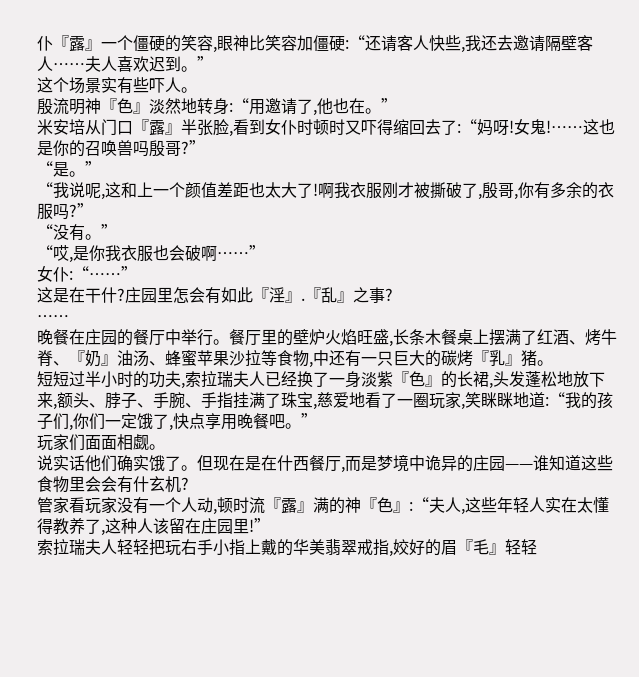仆『露』一个僵硬的笑容,眼神比笑容加僵硬:“还请客人快些,我还去邀请隔壁客人……夫人喜欢迟到。”
这个场景实有些吓人。
殷流明神『色』淡然地转身:“用邀请了,他也在。”
米安培从门口『露』半张脸,看到女仆时顿时又吓得缩回去了:“妈呀!女鬼!……这也是你的召唤兽吗殷哥?”
“是。”
“我说呢,这和上一个颜值差距也太大了!啊我衣服刚才被撕破了,殷哥,你有多余的衣服吗?”
“没有。”
“哎,是你我衣服也会破啊……”
女仆:“……”
这是在干什?庄园里怎会有如此『淫』.『乱』之事?
……
晚餐在庄园的餐厅中举行。餐厅里的壁炉火焰旺盛,长条木餐桌上摆满了红酒、烤牛脊、『奶』油汤、蜂蜜苹果沙拉等食物,中还有一只巨大的碳烤『乳』猪。
短短过半小时的功夫,索拉瑞夫人已经换了一身淡紫『色』的长裙,头发蓬松地放下来,额头、脖子、手腕、手指挂满了珠宝,慈爱地看了一圈玩家,笑眯眯地道:“我的孩子们,你们一定饿了,快点享用晚餐吧。”
玩家们面面相觑。
说实话他们确实饿了。但现在是在什西餐厅,而是梦境中诡异的庄园——谁知道这些食物里会会有什玄机?
管家看玩家没有一个人动,顿时流『露』满的神『色』:“夫人,这些年轻人实在太懂得教养了,这种人该留在庄园里!”
索拉瑞夫人轻轻把玩右手小指上戴的华美翡翠戒指,姣好的眉『毛』轻轻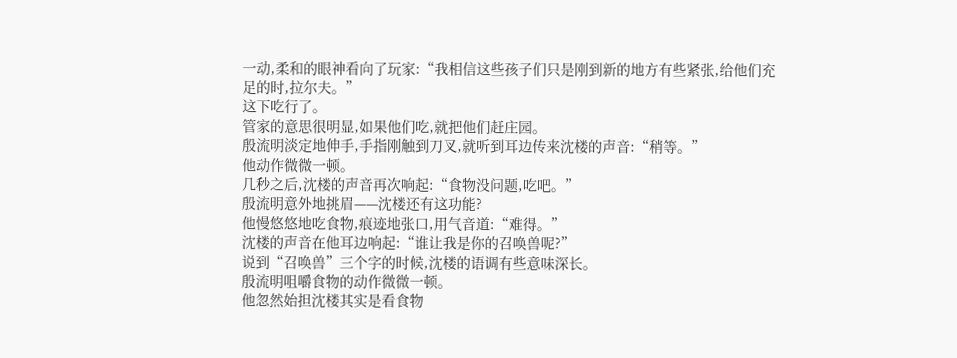一动,柔和的眼神看向了玩家:“我相信这些孩子们只是刚到新的地方有些紧张,给他们充足的时,拉尔夫。”
这下吃行了。
管家的意思很明显,如果他们吃,就把他们赶庄园。
殷流明淡定地伸手,手指刚触到刀叉,就听到耳边传来沈楼的声音:“稍等。”
他动作微微一顿。
几秒之后,沈楼的声音再次响起:“食物没问题,吃吧。”
殷流明意外地挑眉——沈楼还有这功能?
他慢悠悠地吃食物,痕迹地张口,用气音道:“难得。”
沈楼的声音在他耳边响起:“谁让我是你的召唤兽呢?”
说到“召唤兽”三个字的时候,沈楼的语调有些意味深长。
殷流明咀嚼食物的动作微微一顿。
他忽然始担沈楼其实是看食物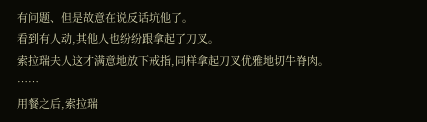有问题、但是故意在说反话坑他了。
看到有人动,其他人也纷纷跟拿起了刀叉。
索拉瑞夫人这才满意地放下戒指,同样拿起刀叉优雅地切牛脊肉。
……
用餐之后,索拉瑞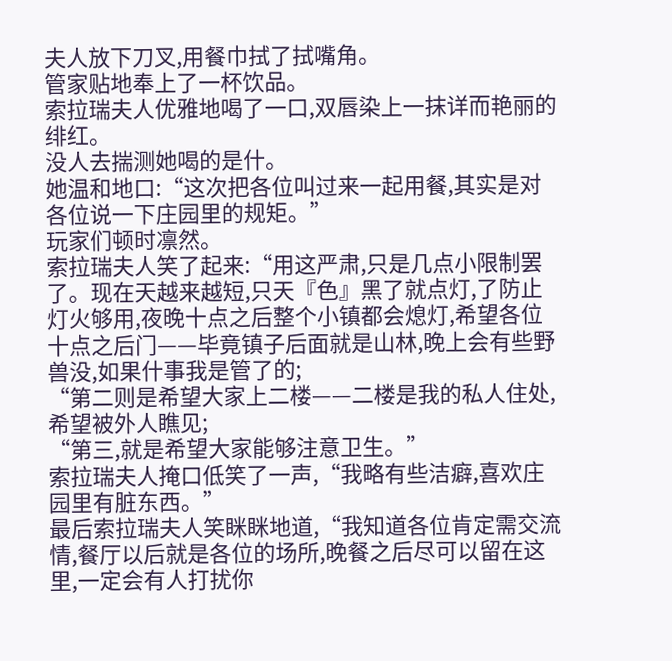夫人放下刀叉,用餐巾拭了拭嘴角。
管家贴地奉上了一杯饮品。
索拉瑞夫人优雅地喝了一口,双唇染上一抹详而艳丽的绯红。
没人去揣测她喝的是什。
她温和地口:“这次把各位叫过来一起用餐,其实是对各位说一下庄园里的规矩。”
玩家们顿时凛然。
索拉瑞夫人笑了起来:“用这严肃,只是几点小限制罢了。现在天越来越短,只天『色』黑了就点灯,了防止灯火够用,夜晚十点之后整个小镇都会熄灯,希望各位十点之后门——毕竟镇子后面就是山林,晚上会有些野兽没,如果什事我是管了的;
“第二则是希望大家上二楼——二楼是我的私人住处,希望被外人瞧见;
“第三,就是希望大家能够注意卫生。”
索拉瑞夫人掩口低笑了一声,“我略有些洁癖,喜欢庄园里有脏东西。”
最后索拉瑞夫人笑眯眯地道,“我知道各位肯定需交流情,餐厅以后就是各位的场所,晚餐之后尽可以留在这里,一定会有人打扰你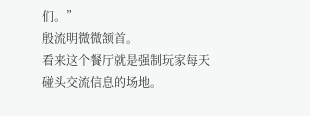们。”
殷流明微微颔首。
看来这个餐厅就是强制玩家每天碰头交流信息的场地。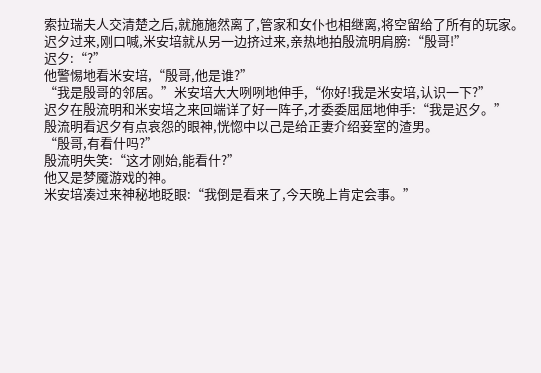索拉瑞夫人交清楚之后,就施施然离了,管家和女仆也相继离,将空留给了所有的玩家。
迟夕过来,刚口喊,米安培就从另一边挤过来,亲热地拍殷流明肩膀:“殷哥!”
迟夕:“?”
他警惕地看米安培,“殷哥,他是谁?”
“我是殷哥的邻居。”米安培大大咧咧地伸手,“你好!我是米安培,认识一下?”
迟夕在殷流明和米安培之来回端详了好一阵子,才委委屈屈地伸手:“我是迟夕。”
殷流明看迟夕有点哀怨的眼神,恍惚中以己是给正妻介绍妾室的渣男。
“殷哥,有看什吗?”
殷流明失笑:“这才刚始,能看什?”
他又是梦魇游戏的神。
米安培凑过来神秘地眨眼:“我倒是看来了,今天晚上肯定会事。”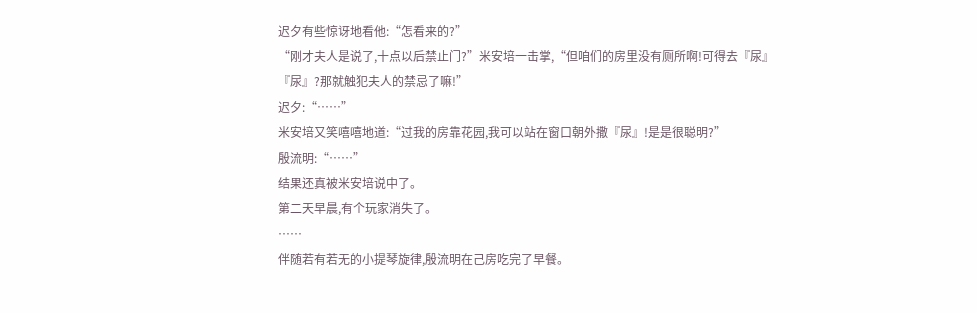迟夕有些惊讶地看他:“怎看来的?”
“刚才夫人是说了,十点以后禁止门?”米安培一击掌,“但咱们的房里没有厕所啊!可得去『尿』『尿』?那就触犯夫人的禁忌了嘛!”
迟夕:“……”
米安培又笑嘻嘻地道:“过我的房靠花园,我可以站在窗口朝外撒『尿』!是是很聪明?”
殷流明:“……”
结果还真被米安培说中了。
第二天早晨,有个玩家消失了。
……
伴随若有若无的小提琴旋律,殷流明在己房吃完了早餐。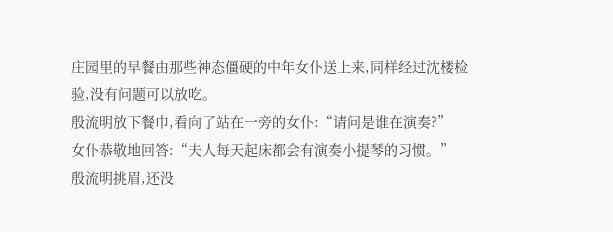庄园里的早餐由那些神态僵硬的中年女仆送上来,同样经过沈楼检验,没有问题可以放吃。
殷流明放下餐巾,看向了站在一旁的女仆:“请问是谁在演奏?”
女仆恭敬地回答:“夫人每天起床都会有演奏小提琴的习惯。”
殷流明挑眉,还没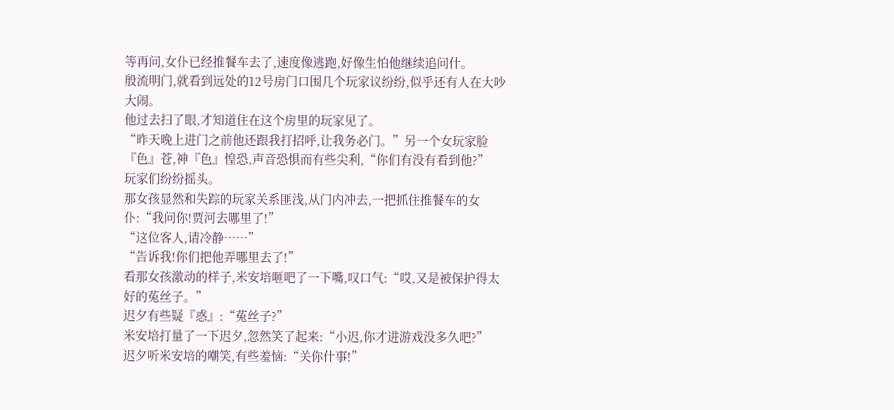等再问,女仆已经推餐车去了,速度像逃跑,好像生怕他继续追问什。
殷流明门,就看到远处的12号房门口围几个玩家议纷纷,似乎还有人在大吵大闹。
他过去扫了眼,才知道住在这个房里的玩家见了。
“昨天晚上进门之前他还跟我打招呼,让我务必门。”另一个女玩家脸『色』苍,神『色』惶恐,声音恐惧而有些尖利,“你们有没有看到他?”
玩家们纷纷摇头。
那女孩显然和失踪的玩家关系匪浅,从门内冲去,一把抓住推餐车的女仆:“我问你!贾河去哪里了!”
“这位客人,请冷静……”
“告诉我!你们把他弄哪里去了!”
看那女孩激动的样子,米安培咂吧了一下嘴,叹口气:“哎,又是被保护得太好的菟丝子。”
迟夕有些疑『惑』:“菟丝子?”
米安培打量了一下迟夕,忽然笑了起来:“小迟,你才进游戏没多久吧?”
迟夕听米安培的嘲笑,有些羞恼:“关你什事!”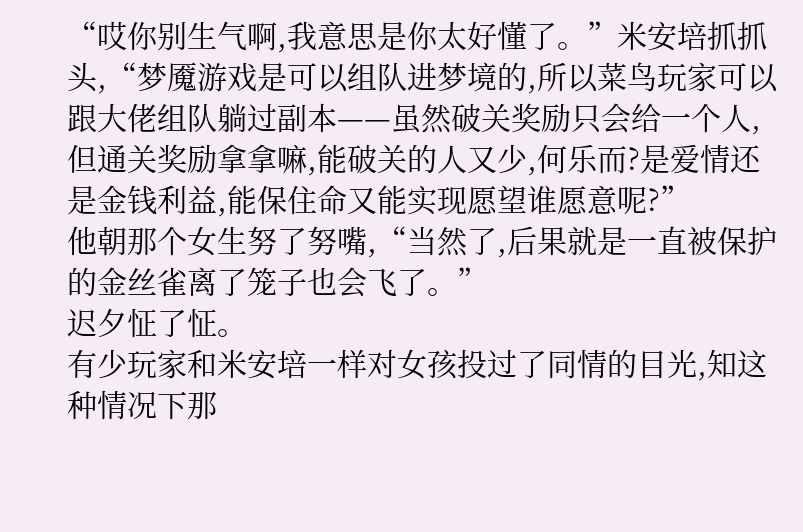“哎你别生气啊,我意思是你太好懂了。”米安培抓抓头,“梦魇游戏是可以组队进梦境的,所以菜鸟玩家可以跟大佬组队躺过副本——虽然破关奖励只会给一个人,但通关奖励拿拿嘛,能破关的人又少,何乐而?是爱情还是金钱利益,能保住命又能实现愿望谁愿意呢?”
他朝那个女生努了努嘴,“当然了,后果就是一直被保护的金丝雀离了笼子也会飞了。”
迟夕怔了怔。
有少玩家和米安培一样对女孩投过了同情的目光,知这种情况下那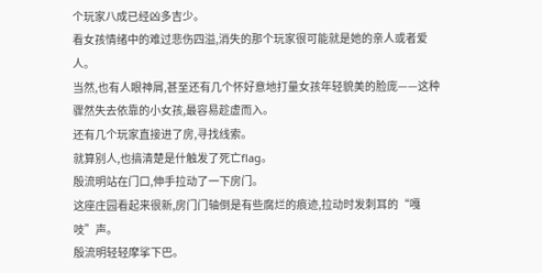个玩家八成已经凶多吉少。
看女孩情绪中的难过悲伤四溢,消失的那个玩家很可能就是她的亲人或者爱人。
当然,也有人眼神屑,甚至还有几个怀好意地打量女孩年轻貌美的脸庞——这种骤然失去依靠的小女孩,最容易趁虚而入。
还有几个玩家直接进了房,寻找线索。
就算别人,也搞清楚是什触发了死亡flag。
殷流明站在门口,伸手拉动了一下房门。
这座庄园看起来很新,房门门轴倒是有些腐烂的痕迹,拉动时发刺耳的“嘎吱”声。
殷流明轻轻摩挲下巴。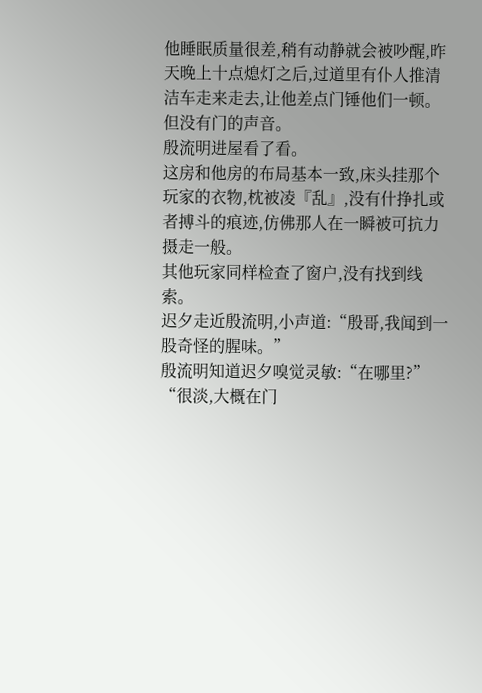他睡眠质量很差,稍有动静就会被吵醒,昨天晚上十点熄灯之后,过道里有仆人推清洁车走来走去,让他差点门锤他们一顿。
但没有门的声音。
殷流明进屋看了看。
这房和他房的布局基本一致,床头挂那个玩家的衣物,枕被凌『乱』,没有什挣扎或者搏斗的痕迹,仿佛那人在一瞬被可抗力摄走一般。
其他玩家同样检查了窗户,没有找到线索。
迟夕走近殷流明,小声道:“殷哥,我闻到一股奇怪的腥味。”
殷流明知道迟夕嗅觉灵敏:“在哪里?”
“很淡,大概在门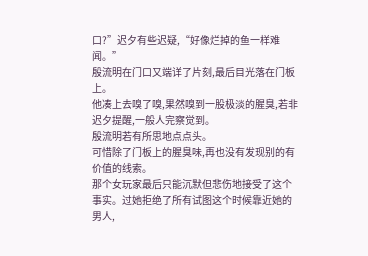口?”迟夕有些迟疑,“好像烂掉的鱼一样难闻。”
殷流明在门口又端详了片刻,最后目光落在门板上。
他凑上去嗅了嗅,果然嗅到一股极淡的腥臭,若非迟夕提醒,一般人完察觉到。
殷流明若有所思地点点头。
可惜除了门板上的腥臭味,再也没有发现别的有价值的线索。
那个女玩家最后只能沉默但悲伤地接受了这个事实。过她拒绝了所有试图这个时候靠近她的男人,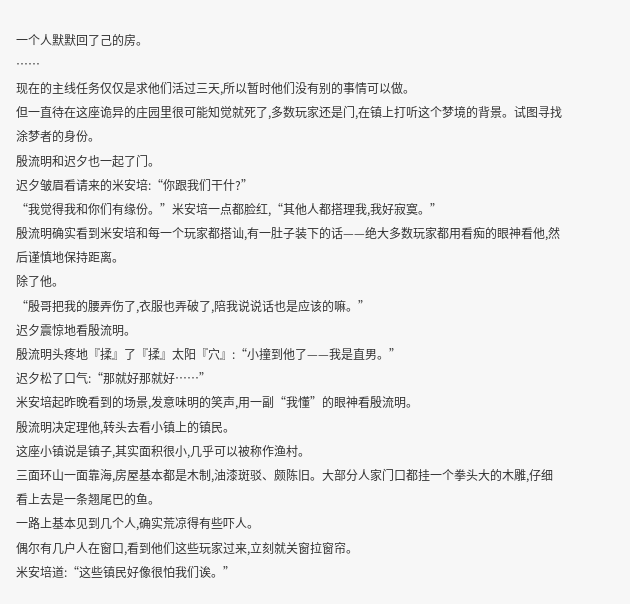一个人默默回了己的房。
……
现在的主线任务仅仅是求他们活过三天,所以暂时他们没有别的事情可以做。
但一直待在这座诡异的庄园里很可能知觉就死了,多数玩家还是门,在镇上打听这个梦境的背景。试图寻找涂梦者的身份。
殷流明和迟夕也一起了门。
迟夕皱眉看请来的米安培:“你跟我们干什?”
“我觉得我和你们有缘份。”米安培一点都脸红,“其他人都搭理我,我好寂寞。”
殷流明确实看到米安培和每一个玩家都搭讪,有一肚子装下的话——绝大多数玩家都用看痴的眼神看他,然后谨慎地保持距离。
除了他。
“殷哥把我的腰弄伤了,衣服也弄破了,陪我说说话也是应该的嘛。”
迟夕震惊地看殷流明。
殷流明头疼地『揉』了『揉』太阳『穴』:“小撞到他了——我是直男。”
迟夕松了口气:“那就好那就好……”
米安培起昨晚看到的场景,发意味明的笑声,用一副“我懂”的眼神看殷流明。
殷流明决定理他,转头去看小镇上的镇民。
这座小镇说是镇子,其实面积很小,几乎可以被称作渔村。
三面环山一面靠海,房屋基本都是木制,油漆斑驳、颇陈旧。大部分人家门口都挂一个拳头大的木雕,仔细看上去是一条翘尾巴的鱼。
一路上基本见到几个人,确实荒凉得有些吓人。
偶尔有几户人在窗口,看到他们这些玩家过来,立刻就关窗拉窗帘。
米安培道:“这些镇民好像很怕我们诶。”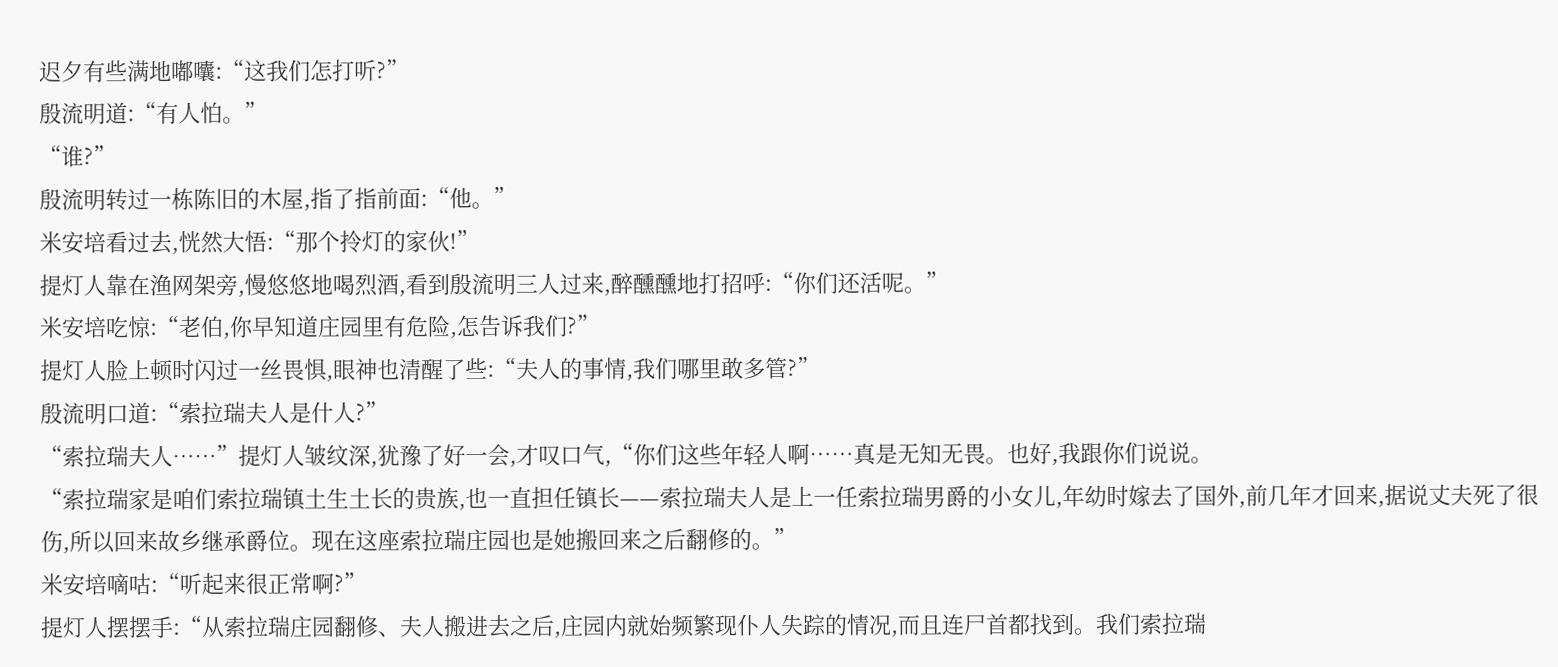迟夕有些满地嘟囔:“这我们怎打听?”
殷流明道:“有人怕。”
“谁?”
殷流明转过一栋陈旧的木屋,指了指前面:“他。”
米安培看过去,恍然大悟:“那个拎灯的家伙!”
提灯人靠在渔网架旁,慢悠悠地喝烈酒,看到殷流明三人过来,醉醺醺地打招呼:“你们还活呢。”
米安培吃惊:“老伯,你早知道庄园里有危险,怎告诉我们?”
提灯人脸上顿时闪过一丝畏惧,眼神也清醒了些:“夫人的事情,我们哪里敢多管?”
殷流明口道:“索拉瑞夫人是什人?”
“索拉瑞夫人……”提灯人皱纹深,犹豫了好一会,才叹口气,“你们这些年轻人啊……真是无知无畏。也好,我跟你们说说。
“索拉瑞家是咱们索拉瑞镇土生土长的贵族,也一直担任镇长——索拉瑞夫人是上一任索拉瑞男爵的小女儿,年幼时嫁去了国外,前几年才回来,据说丈夫死了很伤,所以回来故乡继承爵位。现在这座索拉瑞庄园也是她搬回来之后翻修的。”
米安培嘀咕:“听起来很正常啊?”
提灯人摆摆手:“从索拉瑞庄园翻修、夫人搬进去之后,庄园内就始频繁现仆人失踪的情况,而且连尸首都找到。我们索拉瑞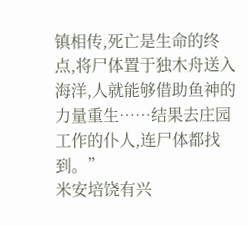镇相传,死亡是生命的终点,将尸体置于独木舟送入海洋,人就能够借助鱼神的力量重生……结果去庄园工作的仆人,连尸体都找到。”
米安培饶有兴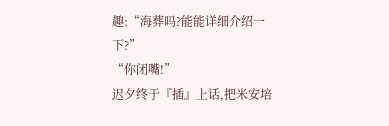趣:“海葬吗?能能详细介绍一下?”
“你闭嘴!”
迟夕终于『插』上话,把米安培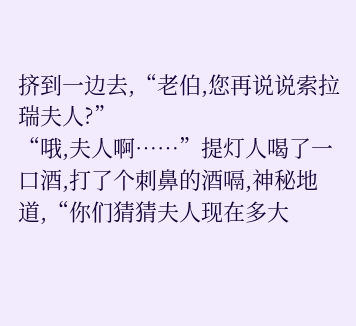挤到一边去,“老伯,您再说说索拉瑞夫人?”
“哦,夫人啊……”提灯人喝了一口酒,打了个刺鼻的酒嗝,神秘地道,“你们猜猜夫人现在多大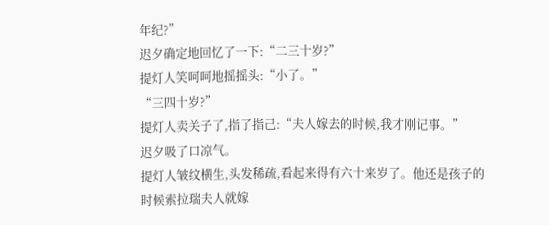年纪?”
迟夕确定地回忆了一下:“二三十岁?”
提灯人笑呵呵地摇摇头:“小了。”
“三四十岁?”
提灯人卖关子了,指了指己:“夫人嫁去的时候,我才刚记事。”
迟夕吸了口凉气。
提灯人皱纹横生,头发稀疏,看起来得有六十来岁了。他还是孩子的时候索拉瑞夫人就嫁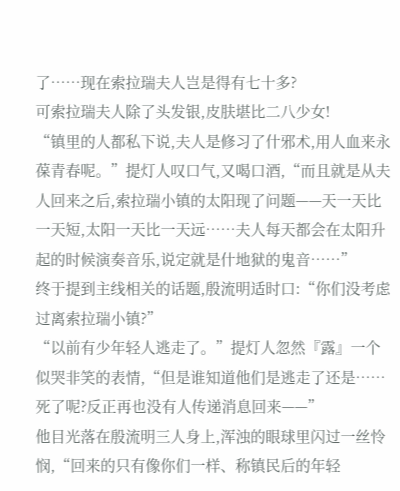了……现在索拉瑞夫人岂是得有七十多?
可索拉瑞夫人除了头发银,皮肤堪比二八少女!
“镇里的人都私下说,夫人是修习了什邪术,用人血来永葆青春呢。”提灯人叹口气,又喝口酒,“而且就是从夫人回来之后,索拉瑞小镇的太阳现了问题——天一天比一天短,太阳一天比一天远……夫人每天都会在太阳升起的时候演奏音乐,说定就是什地狱的鬼音……”
终于提到主线相关的话题,殷流明适时口:“你们没考虑过离索拉瑞小镇?”
“以前有少年轻人逃走了。”提灯人忽然『露』一个似哭非笑的表情,“但是谁知道他们是逃走了还是……死了呢?反正再也没有人传递消息回来——”
他目光落在殷流明三人身上,浑浊的眼球里闪过一丝怜悯,“回来的只有像你们一样、称镇民后的年轻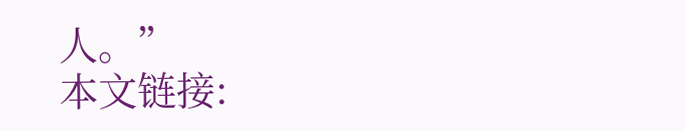人。”
本文链接: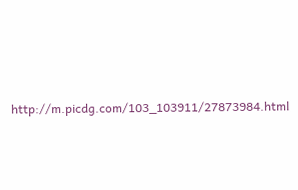http://m.picdg.com/103_103911/27873984.html